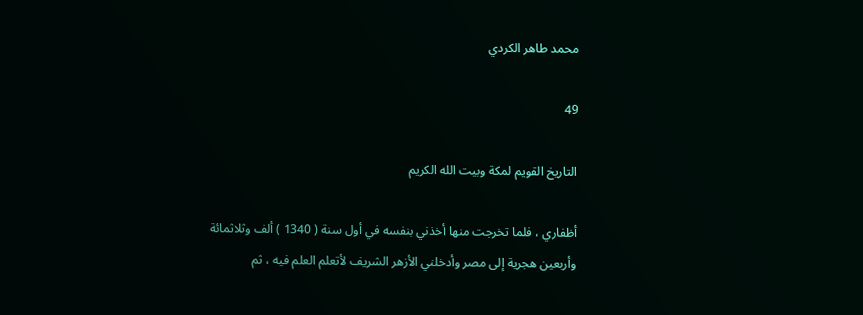محمد طاهر الكردي

49

التاريخ القويم لمكة وبيت الله الكريم

أظفاري ، فلما تخرجت منها أخذني بنفسه في أول سنة ( 1340 ) ألف وثلاثمائة وأربعين هجرية إلى مصر وأدخلني الأزهر الشريف لأتعلم العلم فيه ، ثم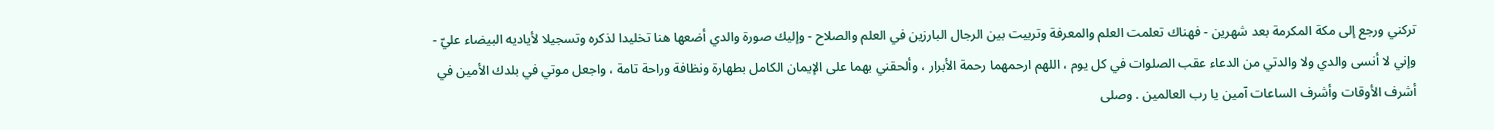تركني ورجع إلى مكة المكرمة بعد شهرين - فهناك تعلمت العلم والمعرفة وتربيت بين الرجال البارزين في العلم والصلاح - وإليك صورة والدي أضعها هنا تخليدا لذكره وتسجيلا لأياديه البيضاء عليّ - وإني لا أنسى والدي ولا والدتي من الدعاء عقب الصلوات في كل يوم ، اللهم ارحمهما رحمة الأبرار ، وألحقني بهما على الإيمان الكامل بطهارة ونظافة وراحة تامة ، واجعل موتي في بلدك الأمين في أشرف الأوقات وأشرف الساعات آمين يا رب العالمين . وصلى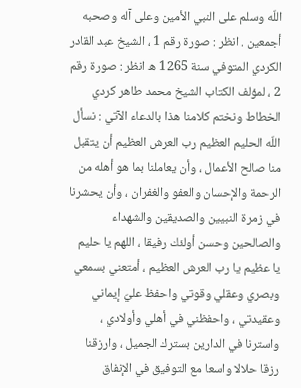اللّه وسلم على النبي الأمين وعلى آله وصحبه أجمعين . انظر : صورة رقم 1 ، الشيخ عبد القادر الكردي المتوفي سنة 1265 ه انظر : صورة رقم 2 ، لمؤلف الكتاب الشيخ محمد طاهر كردي الخطاط ونختم كلامنا هذا بالدعاء الآتي : نسأل اللّه الحليم العظيم رب العرش العظيم أن يتقبل منا صالح الأعمال ، وأن يعاملنا بما هو أهله من الرحمة والإحسان والعفو والغفران ، وأن يحشرنا في زمرة النبيين والصديقين والشهداء والصالحين وحسن أولئك رفيقا ، اللهم يا حليم يا عظيم يا رب العرش العظيم ، أمتعني بسمعي وبصري وعقلي وقوتي واحفظ عليّ إيماني وعقيدتي ، واحفظني في أهلي وأولادي ، واسترنا في الدارين بسترك الجميل ، وارزقنا رزقا حلالا واسعا مع التوفيق في الإنفاق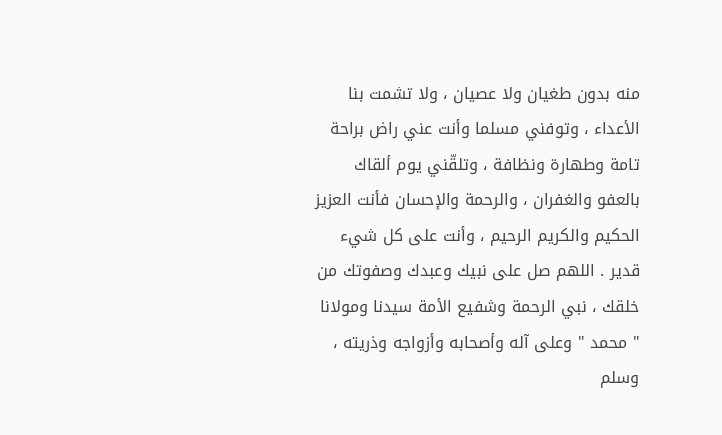منه بدون طغيان ولا عصيان ، ولا تشمت بنا الأعداء ، وتوفني مسلما وأنت عني راض براحة تامة وطهارة ونظافة ، وتلقّني يوم ألقاك بالعفو والغفران ، والرحمة والإحسان فأنت العزيز الحكيم والكريم الرحيم ، وأنت على كل شيء قدير . اللهم صل على نبيك وعبدك وصفوتك من خلقك ، نبي الرحمة وشفيع الأمة سيدنا ومولانا " محمد " وعلى آله وأصحابه وأزواجه وذريته ، وسلم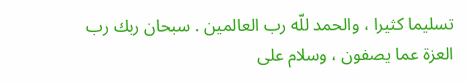تسليما كثيرا ، والحمد للّه رب العالمين . سبحان ربك رب العزة عما يصفون ، وسلام على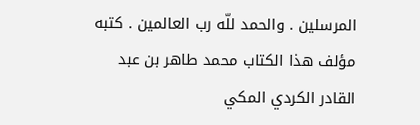المرسلين . والحمد للّه رب العالمين . كتبه مؤلف هذا الكتاب محمد طاهر بن عبد القادر الكردي المكي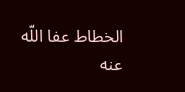الخطاط عفا اللّه عنه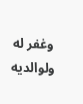وغفر له ولوالديه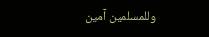وللمسلمين آمين